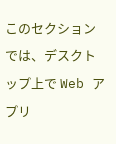このセクションでは、デスクトップ上で Web アプリ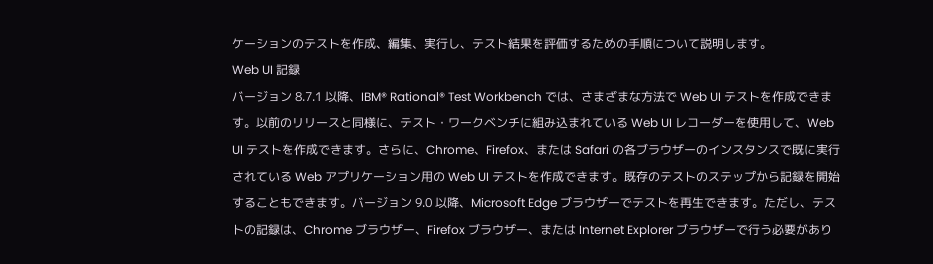ケーションのテストを作成、編集、実行し、テスト結果を評価するための手順について説明します。
Web UI 記録
バージョン 8.7.1 以降、IBM® Rational® Test Workbench では、さまざまな方法で Web UI テストを作成できます。以前のリリースと同様に、テスト・ワークベンチに組み込まれている Web UI レコーダーを使用して、Web UI テストを作成できます。さらに、Chrome、Firefox、または Safari の各ブラウザーのインスタンスで既に実行されている Web アプリケーション用の Web UI テストを作成できます。既存のテストのステップから記録を開始することもできます。バージョン 9.0 以降、Microsoft Edge ブラウザーでテストを再生できます。ただし、テストの記録は、Chrome ブラウザー、Firefox ブラウザー、または Internet Explorer ブラウザーで行う必要があり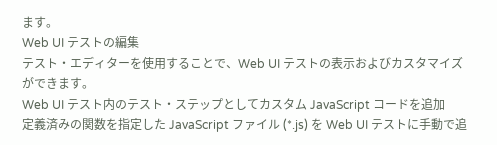ます。
Web UI テストの編集
テスト・エディターを使用することで、Web UI テストの表示およびカスタマイズができます。
Web UI テスト内のテスト・ステップとしてカスタム JavaScript コードを追加
定義済みの関数を指定した JavaScript ファイル (*.js) を Web UI テストに手動で追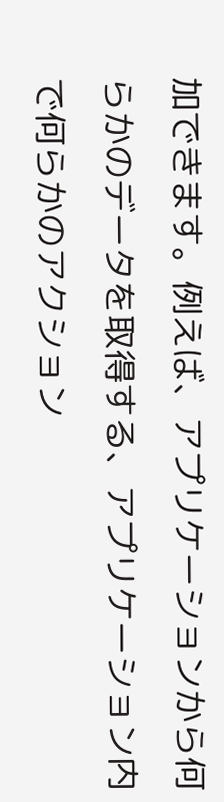加できます。例えば、アプリケーションから何らかのデータを取得する、アプリケーション内で何らかのアクション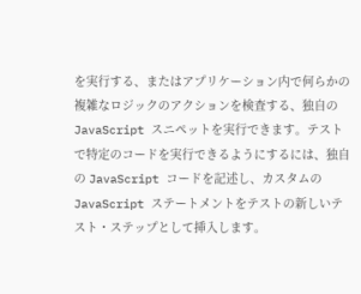を実行する、またはアプリケーション内で何らかの複雑なロジックのアクションを検査する、独自の JavaScript スニペットを実行できます。テストで特定のコードを実行できるようにするには、独自の JavaScript コードを記述し、カスタムの JavaScript ステートメントをテストの新しいテスト・ステップとして挿入します。